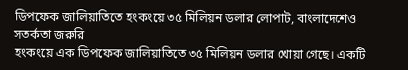ডিপফেক জালিয়াতিতে হংকংয়ে ৩৫ মিলিয়ন ডলার লোপাট, বাংলাদেশেও সতর্কতা জরুরি
হংকংয়ে এক ডিপফেক জালিয়াতিতে ৩৫ মিলিয়ন ডলার খোয়া গেছে। একটি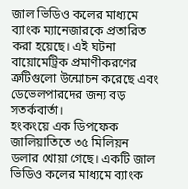জাল ভিডিও কলের মাধ্যমে ব্যাংক ম্যানেজারকে প্রতারিত করা হয়েছে। এই ঘটনা বায়োমেট্রিক প্রমাণীকরণের ত্রুটিগুলো উন্মোচন করেছে এবং ডেভেলপারদের জন্য বড় সতর্কবার্তা।
হংকংয়ে এক ডিপফেক জালিয়াতিতে ৩৫ মিলিয়ন ডলার খোয়া গেছে। একটি জাল ভিডিও কলের মাধ্যমে ব্যাংক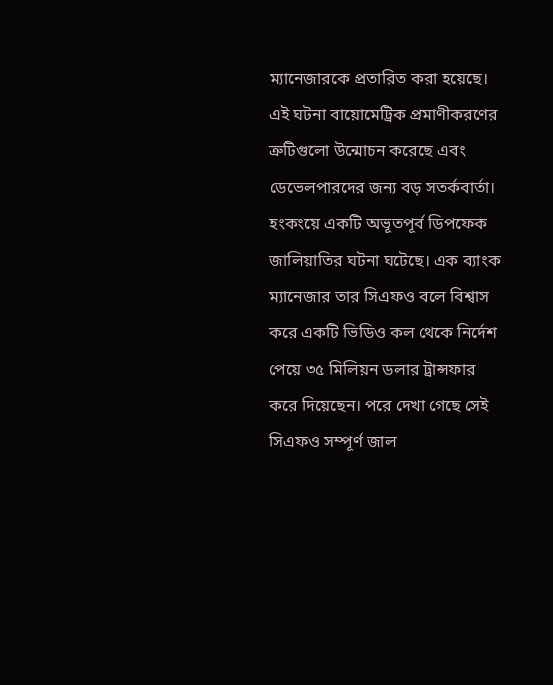ম্যানেজারকে প্রতারিত করা হয়েছে। এই ঘটনা বায়োমেট্রিক প্রমাণীকরণের ত্রুটিগুলো উন্মোচন করেছে এবং ডেভেলপারদের জন্য বড় সতর্কবার্তা।
হংকংয়ে একটি অভূতপূর্ব ডিপফেক জালিয়াতির ঘটনা ঘটেছে। এক ব্যাংক ম্যানেজার তার সিএফও বলে বিশ্বাস করে একটি ভিডিও কল থেকে নির্দেশ পেয়ে ৩৫ মিলিয়ন ডলার ট্রান্সফার করে দিয়েছেন। পরে দেখা গেছে সেই সিএফও সম্পূর্ণ জাল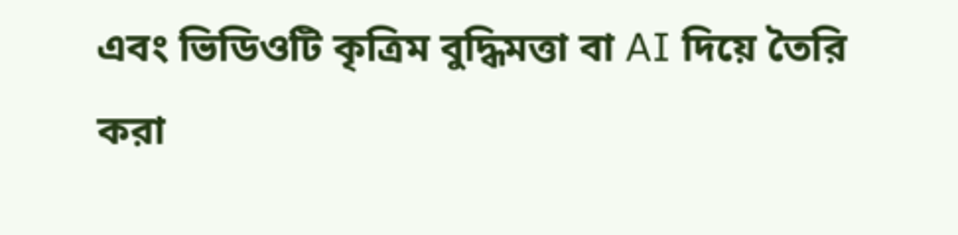এবং ভিডিওটি কৃত্রিম বুদ্ধিমত্তা বা AI দিয়ে তৈরি করা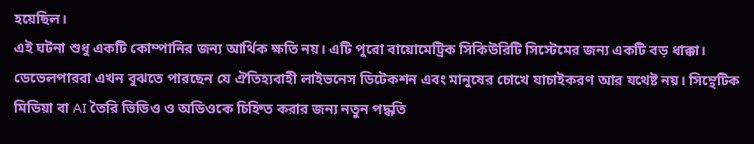হয়েছিল।
এই ঘটনা শুধু একটি কোম্পানির জন্য আর্থিক ক্ষতি নয়। এটি পুরো বায়োমেট্রিক সিকিউরিটি সিস্টেমের জন্য একটি বড় ধাক্কা। ডেভেলপাররা এখন বুঝতে পারছেন যে ঐতিহ্যবাহী লাইভনেস ডিটেকশন এবং মানুষের চোখে যাচাইকরণ আর যথেষ্ট নয়। সিন্থেটিক মিডিয়া বা AI তৈরি ভিডিও ও অডিওকে চিহ্নিত করার জন্য নতুন পদ্ধতি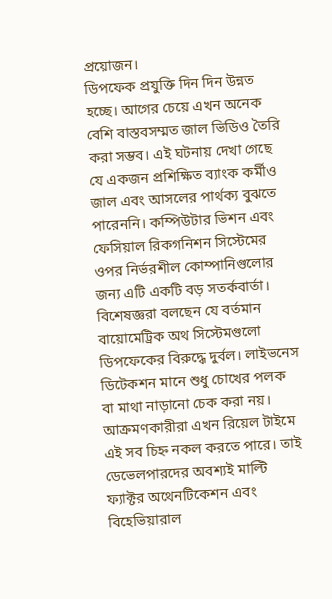প্রয়োজন।
ডিপফেক প্রযুক্তি দিন দিন উন্নত হচ্ছে। আগের চেয়ে এখন অনেক বেশি বাস্তবসম্মত জাল ভিডিও তৈরি করা সম্ভব। এই ঘটনায় দেখা গেছে যে একজন প্রশিক্ষিত ব্যাংক কর্মীও জাল এবং আসলের পার্থক্য বুঝতে পারেননি। কম্পিউটার ভিশন এবং ফেসিয়াল রিকগনিশন সিস্টেমের ওপর নির্ভরশীল কোম্পানিগুলোর জন্য এটি একটি বড় সতর্কবার্তা।
বিশেষজ্ঞরা বলছেন যে বর্তমান বায়োমেট্রিক অথ সিস্টেমগুলো ডিপফেকের বিরুদ্ধে দুর্বল। লাইভনেস ডিটেকশন মানে শুধু চোখের পলক বা মাথা নাড়ানো চেক করা নয়। আক্রমণকারীরা এখন রিয়েল টাইমে এই সব চিহ্ন নকল করতে পারে। তাই ডেভেলপারদের অবশ্যই মাল্টি ফ্যাক্টর অথেনটিকেশন এবং বিহেভিয়ারাল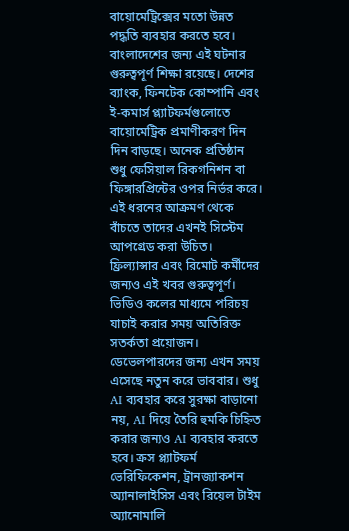বায়োমেট্রিক্সের মতো উন্নত পদ্ধতি ব্যবহার করতে হবে।
বাংলাদেশের জন্য এই ঘটনার গুরুত্বপূর্ণ শিক্ষা রয়েছে। দেশের ব্যাংক, ফিনটেক কোম্পানি এবং ই-কমার্স প্ল্যাটফর্মগুলোতে বায়োমেট্রিক প্রমাণীকরণ দিন দিন বাড়ছে। অনেক প্রতিষ্ঠান শুধু ফেসিয়াল রিকগনিশন বা ফিঙ্গারপ্রিন্টের ওপর নির্ভর করে। এই ধরনের আক্রমণ থেকে বাঁচতে তাদের এখনই সিস্টেম আপগ্রেড করা উচিত। ফ্রিল্যান্সার এবং রিমোট কর্মীদের জন্যও এই খবর গুরুত্বপূর্ণ। ভিডিও কলের মাধ্যমে পরিচয় যাচাই করার সময় অতিরিক্ত সতর্কতা প্রয়োজন।
ডেভেলপারদের জন্য এখন সময় এসেছে নতুন করে ভাববার। শুধু AI ব্যবহার করে সুরক্ষা বাড়ানো নয়, AI দিয়ে তৈরি হুমকি চিহ্নিত করার জন্যও AI ব্যবহার করতে হবে। ক্রস প্ল্যাটফর্ম ভেরিফিকেশন, ট্রানজ্যাকশন অ্যানালাইসিস এবং রিয়েল টাইম অ্যানোমালি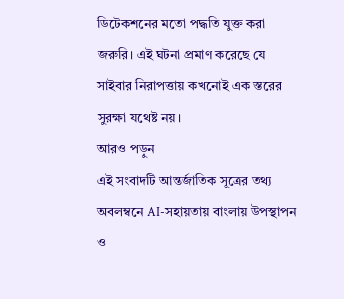ডিটেকশনের মতো পদ্ধতি যুক্ত করা জরুরি। এই ঘটনা প্রমাণ করেছে যে সাইবার নিরাপত্তায় কখনোই এক স্তরের সুরক্ষা যথেষ্ট নয়।
আরও পড়ুন
এই সংবাদটি আন্তর্জাতিক সূত্রের তথ্য অবলম্বনে AI-সহায়তায় বাংলায় উপস্থাপন ও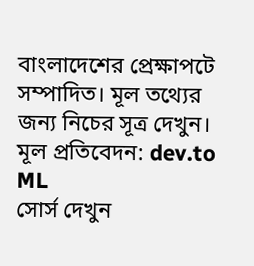বাংলাদেশের প্রেক্ষাপটে সম্পাদিত। মূল তথ্যের জন্য নিচের সূত্র দেখুন।
মূল প্রতিবেদন: dev.to ML
সোর্স দেখুন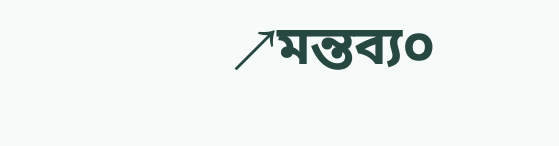↗মন্তব্য০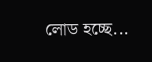লোড হচ্ছে...